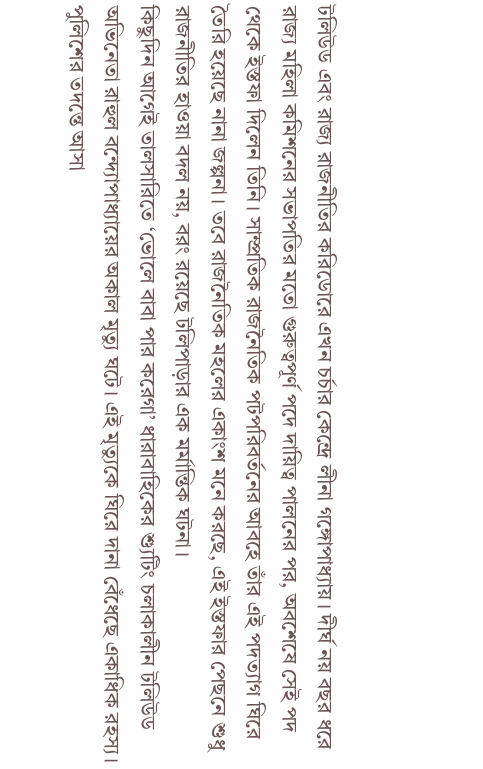টলিউড এবং রাজ্য রাজনীতির করিডোরে এখন চর্চার কেন্দ্রে লীনা গঙ্গোপাধ্যায়। দীর্ঘ নয় বছর ধরে রাজ্য মহিলা কমিশনের সভাপতির মতো গুরুত্বপূর্ণ পদে দায়িত্ব পালনের পর, অবশেষে সেই পদ থেকে ইস্তফা দিলেন তিনি। সাম্প্রতিক রাজনৈতিক পটপরিবর্তনের আবহে তাঁর এই পদত্যাগ ঘিরে তৈরি হয়েছে নানা জল্পনা। তবে রাজনৈতিক মহলের একাংশ মনে করছে, এই ইস্তফার পেছনে শুধু রাজনীতির হাওয়া বদল নয়, বরং রয়েছে টলিপাড়ার এক মর্মান্তিক ঘটনা।
কিছুদিন আগেই তালসারিতে ‘ভোলে বাবা পার করেগা’ ধারাবাহিকের শ্যুটিং চলাকালীন টলিউড অভিনেতা রাহুল বন্দ্যোপাধ্যায়ের অকাল মৃত্যু ঘটে। এই মৃত্যুকে ঘিরে দানা বেঁধেছে একাধিক রহস্য। পুলিশের তদন্তে আসা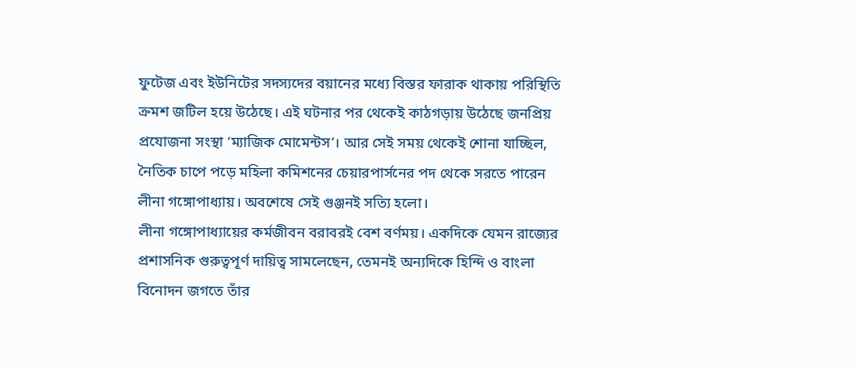ফুটেজ এবং ইউনিটের সদস্যদের বয়ানের মধ্যে বিস্তর ফারাক থাকায় পরিস্থিতি ক্রমশ জটিল হয়ে উঠেছে। এই ঘটনার পর থেকেই কাঠগড়ায় উঠেছে জনপ্রিয় প্রযোজনা সংস্থা ‘ম্যাজিক মোমেন্টস’। আর সেই সময় থেকেই শোনা যাচ্ছিল, নৈতিক চাপে পড়ে মহিলা কমিশনের চেয়ারপার্সনের পদ থেকে সরতে পারেন লীনা গঙ্গোপাধ্যায়। অবশেষে সেই গুঞ্জনই সত্যি হলো।
লীনা গঙ্গোপাধ্যায়ের কর্মজীবন বরাবরই বেশ বর্ণময়। একদিকে যেমন রাজ্যের প্রশাসনিক গুরুত্বপূর্ণ দায়িত্ব সামলেছেন, তেমনই অন্যদিকে হিন্দি ও বাংলা বিনোদন জগতে তাঁর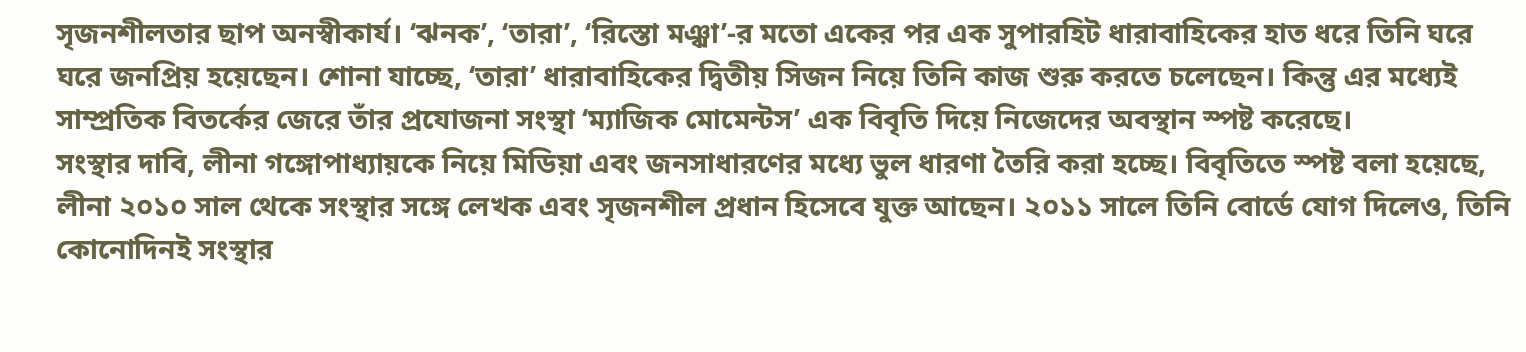সৃজনশীলতার ছাপ অনস্বীকার্য। ‘ঝনক’, ‘তারা’, ‘রিস্তো মঞ্ঝা’-র মতো একের পর এক সুপারহিট ধারাবাহিকের হাত ধরে তিনি ঘরে ঘরে জনপ্রিয় হয়েছেন। শোনা যাচ্ছে, ‘তারা’ ধারাবাহিকের দ্বিতীয় সিজন নিয়ে তিনি কাজ শুরু করতে চলেছেন। কিন্তু এর মধ্যেই সাম্প্রতিক বিতর্কের জেরে তাঁর প্রযোজনা সংস্থা ‘ম্যাজিক মোমেন্টস’ এক বিবৃতি দিয়ে নিজেদের অবস্থান স্পষ্ট করেছে।
সংস্থার দাবি, লীনা গঙ্গোপাধ্যায়কে নিয়ে মিডিয়া এবং জনসাধারণের মধ্যে ভুল ধারণা তৈরি করা হচ্ছে। বিবৃতিতে স্পষ্ট বলা হয়েছে, লীনা ২০১০ সাল থেকে সংস্থার সঙ্গে লেখক এবং সৃজনশীল প্রধান হিসেবে যুক্ত আছেন। ২০১১ সালে তিনি বোর্ডে যোগ দিলেও, তিনি কোনোদিনই সংস্থার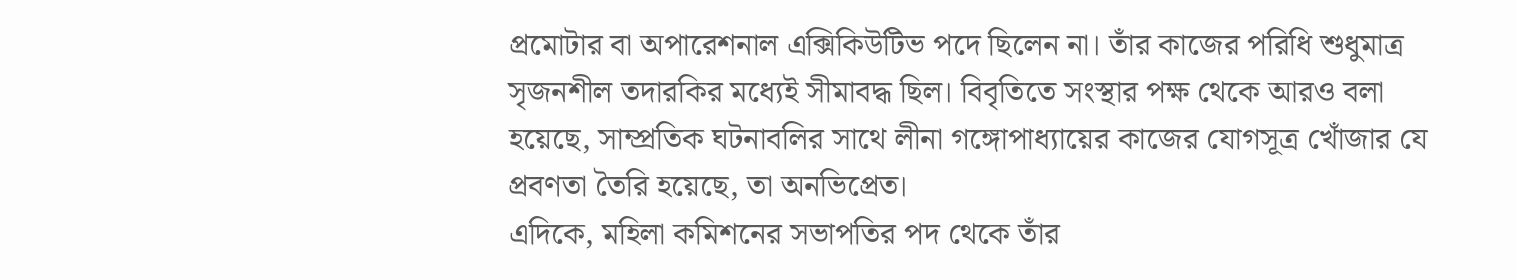প্রমোটার বা অপারেশনাল এক্সিকিউটিভ পদে ছিলেন না। তাঁর কাজের পরিধি শুধুমাত্র সৃজনশীল তদারকির মধ্যেই সীমাবদ্ধ ছিল। বিবৃতিতে সংস্থার পক্ষ থেকে আরও বলা হয়েছে, সাম্প্রতিক ঘটনাবলির সাথে লীনা গঙ্গোপাধ্যায়ের কাজের যোগসূত্র খোঁজার যে প্রবণতা তৈরি হয়েছে, তা অনভিপ্রেত।
এদিকে, মহিলা কমিশনের সভাপতির পদ থেকে তাঁর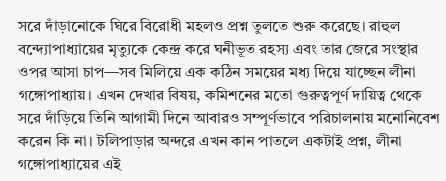সরে দাঁড়ানোকে ঘিরে বিরোধী মহলও প্রশ্ন তুলতে শুরু করেছে। রাহুল বন্দ্যোপাধ্যায়ের মৃত্যুকে কেন্দ্র করে ঘনীভূত রহস্য এবং তার জেরে সংস্থার ওপর আসা চাপ—সব মিলিয়ে এক কঠিন সময়ের মধ্য দিয়ে যাচ্ছেন লীনা গঙ্গোপাধ্যায়। এখন দেখার বিষয়, কমিশনের মতো গুরুত্বপূর্ণ দায়িত্ব থেকে সরে দাঁড়িয়ে তিনি আগামী দিনে আবারও সম্পূর্ণভাবে পরিচালনায় মনোনিবেশ করেন কি না। টলিপাড়ার অন্দরে এখন কান পাতলে একটাই প্রশ্ন, লীনা গঙ্গোপাধ্যায়ের এই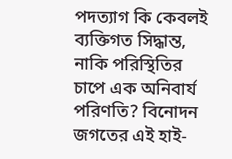পদত্যাগ কি কেবলই ব্যক্তিগত সিদ্ধান্ত, নাকি পরিস্থিতির চাপে এক অনিবার্য পরিণতি? বিনোদন জগতের এই হাই-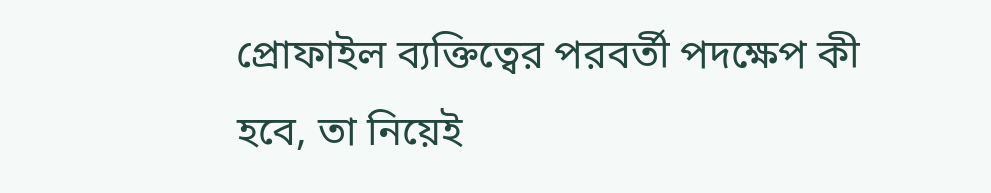প্রোফাইল ব্যক্তিত্বের পরবর্তী পদক্ষেপ কী হবে, তা নিয়েই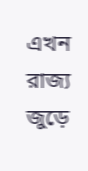এখন রাজ্য জুড়ে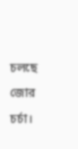চলছে জোর চর্চা।